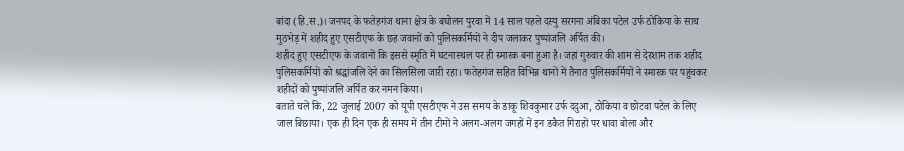बांदा (हि.स.)। जनपद के फतेहगंज थाना क्षेत्र के बघोलन पुरवा में 14 साल पहले दस्यु सरगना अंबिका पटेल उर्फ ठोकिया के साथ मुठभेड़ में शहीद हुए एसटीएफ के छह जवानों को पुलिसकर्मियों ने दीप जलाकर पुष्पांजलि अर्पित की।
शहीद हुए एसटीएफ के जवानों कि इससे स्मृति में घटनास्थल पर ही स्मारक बना हुआ है। जहां गुरुवार की शाम से देरशाम तक शहीद पुलिसकर्मियों को श्रद्धांजलि देने का सिलसिला जारी रहा। फतेहगंज सहित विभिन्न थानों में तैनात पुलिसकर्मियों ने स्मारक पर पहुंचकर शहीदों को पुष्पांजलि अर्पित कर नमन किया।
बताते चलें कि, 22 जुलाई 2007 को यूपी एसटीएफ ने उस समय के डाकू शिवकुमार उर्फ ददुआ, ठोकिया व छोटवा पटेल के लिए जाल बिछाया। एक ही दिन एक ही समय में तीन टीमों ने अलग-अलग जगहों में इन डकैत गिराहों पर धावा बोला और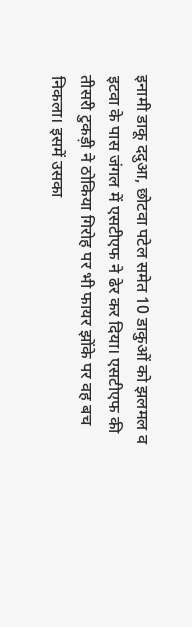इनामी डाकू ददुआ, छोटवा पटेल समेत 10 डाकुओं को झलमल व इटवा के पास जंगल में एसटीएफ ने ढेर कर दिया। एसटीएफ की तीसरी टुकड़ी ने ठोकिया गिरोह पर भी फायर झोंके पर वह बच निकला। इसमें उसका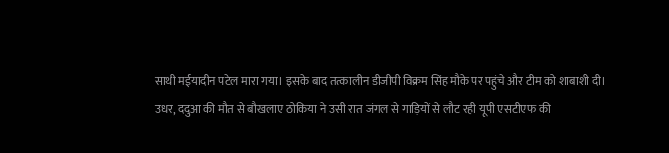साथी मईयादीन पटेल मारा गया। इसके बाद तत्कालीन डीजीपी विक्रम सिंह मौके पर पहुंचे और टीम को शाबाशी दी।
उधर, ददुआ की मौत से बौखलाए ठोकिया ने उसी रात जंगल से गाड़ियों से लौट रही यूपी एसटीएफ की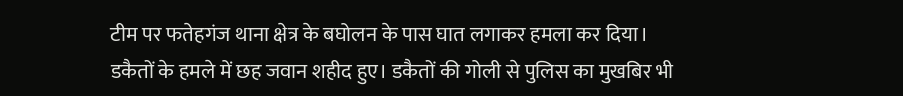टीम पर फतेहगंज थाना क्षेत्र के बघोलन के पास घात लगाकर हमला कर दिया। डकैतों के हमले में छह जवान शहीद हुए। डकैतों की गोली से पुलिस का मुखबिर भी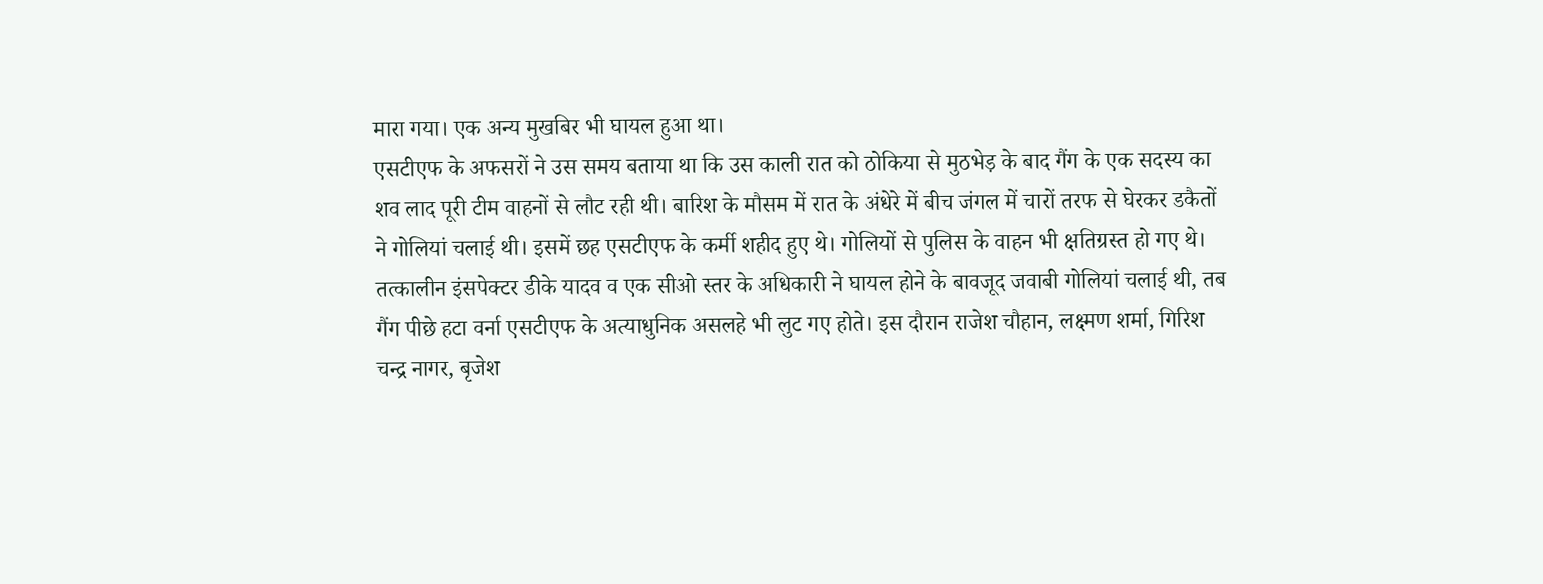मारा गया। एक अन्य मुखबिर भी घायल हुआ था।
एसटीएफ के अफसरों ने उस समय बताया था कि उस काली रात को ठोकिया से मुठभेड़ के बाद गैंग के एक सदस्य का शव लाद पूरी टीम वाहनों से लौट रही थी। बारिश के मौसम में रात के अंधेरे में बीच जंगल में चारों तरफ से घेरकर डकैतों ने गोलियां चलाई थी। इसमें छह एसटीएफ के कर्मी शहीद हुए थे। गोलियों से पुलिस के वाहन भी क्षतिग्रस्त हो गए थे।
तत्कालीन इंसपेक्टर डीके यादव व एक सीओ स्तर के अधिकारी ने घायल होने के बावजूद जवाबी गोलियां चलाई थी, तब गैंग पीछे हटा वर्ना एसटीएफ के अत्याधुनिक असलहे भी लुट गए होते। इस दौरान राजेश चौहान, लक्ष्मण शर्मा, गिरिश चन्द्र नागर, बृजेश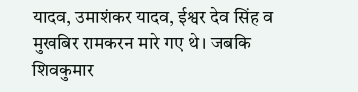यादव, उमाशंकर यादव, ईश्वर देव सिंह व मुखबिर रामकरन मारे गए थे। जबकि शिवकुमार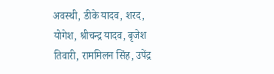अवस्थी, डीके यादव, शरद, योगेश, श्रीचन्द्र यादव, बृजेश तिवारी, राममिलन सिंह, उपेंद्र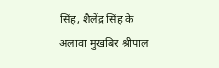सिंह, शैलेंद्र सिंह के अलावा मुखबिर श्रीपाल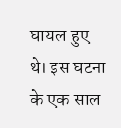घायल हुए थे। इस घटना के एक साल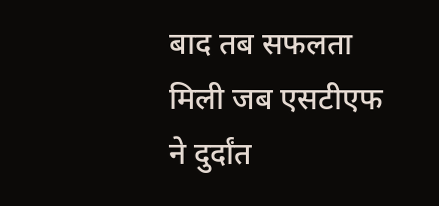बाद तब सफलता मिली जब एसटीएफ ने दुर्दांत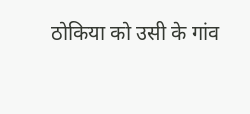ठोकिया को उसी के गांव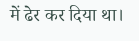में ढेर कर दिया था।